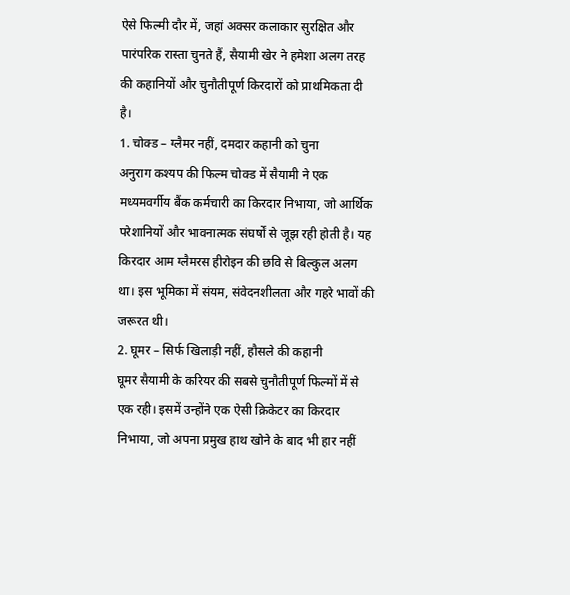ऐसे फिल्मी दौर में, जहां अक्सर कलाकार सुरक्षित और पारंपरिक रास्ता चुनते हैं, सैयामी खेर ने हमेशा अलग तरह की कहानियों और चुनौतीपूर्ण किरदारों को प्राथमिकता दी है।
1. चोक्ड – ग्लैमर नहीं, दमदार कहानी को चुना
अनुराग कश्यप की फिल्म चोक्ड में सैयामी ने एक मध्यमवर्गीय बैंक कर्मचारी का किरदार निभाया, जो आर्थिक परेशानियों और भावनात्मक संघर्षों से जूझ रही होती है। यह किरदार आम ग्लैमरस हीरोइन की छवि से बिल्कुल अलग था। इस भूमिका में संयम, संवेदनशीलता और गहरे भावों की जरूरत थी।
2. घूमर – सिर्फ खिलाड़ी नहीं, हौसले की कहानी
घूमर सैयामी के करियर की सबसे चुनौतीपूर्ण फिल्मों में से एक रही। इसमें उन्होंने एक ऐसी क्रिकेटर का किरदार निभाया, जो अपना प्रमुख हाथ खोने के बाद भी हार नहीं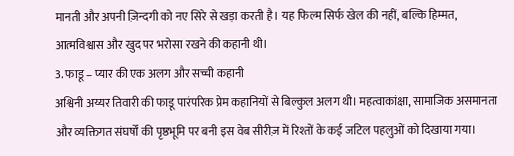मानती और अपनी ज़िन्दगी को नए सिरे से खड़ा करती है। यह फिल्म सिर्फ खेल की नहीं, बल्कि हिम्मत, आत्मविश्वास और खुद पर भरोसा रखने की कहानी थी।
3. फाडू – प्यार की एक अलग और सच्ची कहानी
अश्विनी अय्यर तिवारी की फाडू पारंपरिक प्रेम कहानियों से बिल्कुल अलग थी। महत्वाकांक्षा, सामाजिक असमानता और व्यक्तिगत संघर्षों की पृष्ठभूमि पर बनी इस वेब सीरीज़ में रिश्तों के कई जटिल पहलुओं को दिखाया गया।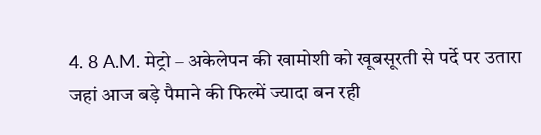4. 8 A.M. मेट्रो – अकेलेपन की खामोशी को खूबसूरती से पर्दे पर उतारा
जहां आज बड़े पैमाने की फिल्में ज्यादा बन रही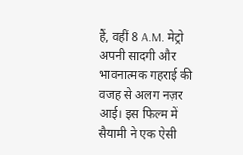हैं, वहीं 8 A.M. मेट्रो अपनी सादगी और भावनात्मक गहराई की वजह से अलग नज़र आई। इस फिल्म में सैयामी ने एक ऐसी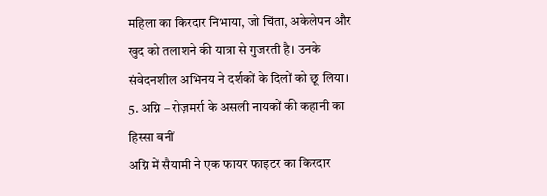महिला का किरदार निभाया, जो चिंता, अकेलेपन और खुद को तलाशने की यात्रा से गुजरती है। उनके संवेदनशील अभिनय ने दर्शकों के दिलों को छू लिया।
5. अग्नि – रोज़मर्रा के असली नायकों की कहानी का हिस्सा बनीं
अग्नि में सैयामी ने एक फायर फाइटर का किरदार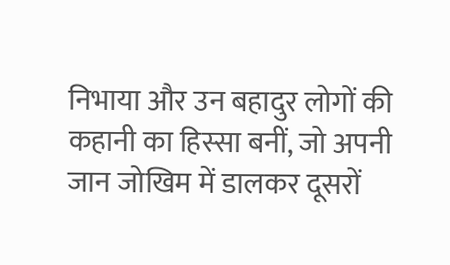निभाया और उन बहादुर लोगों की कहानी का हिस्सा बनीं, जो अपनी जान जोखिम में डालकर दूसरों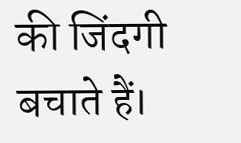की जिंदगी बचाते हैं।